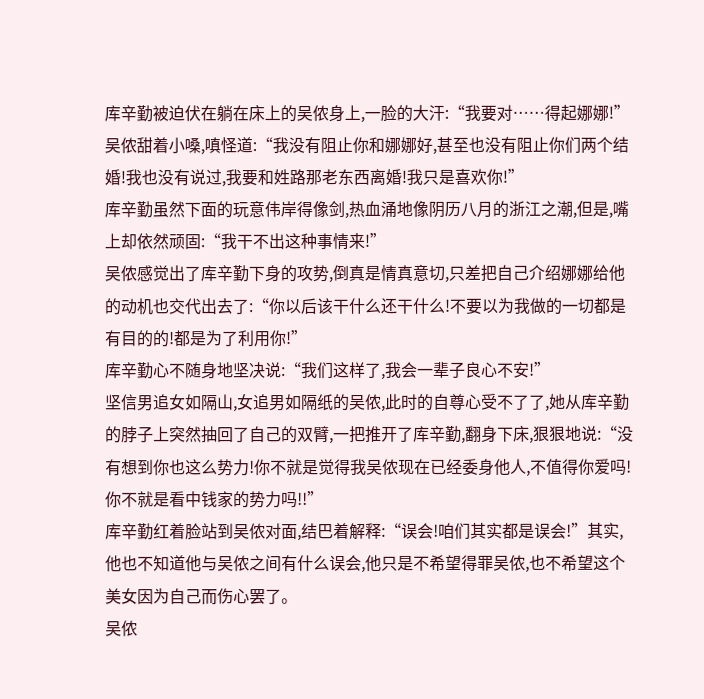库辛勤被迫伏在躺在床上的吴侬身上,一脸的大汗:“我要对……得起娜娜!”
吴侬甜着小嗓,嗔怪道:“我没有阻止你和娜娜好,甚至也没有阻止你们两个结婚!我也没有说过,我要和姓路那老东西离婚!我只是喜欢你!”
库辛勤虽然下面的玩意伟岸得像剑,热血涌地像阴历八月的浙江之潮,但是,嘴上却依然顽固:“我干不出这种事情来!”
吴侬感觉出了库辛勤下身的攻势,倒真是情真意切,只差把自己介绍娜娜给他的动机也交代出去了:“你以后该干什么还干什么!不要以为我做的一切都是有目的的!都是为了利用你!”
库辛勤心不随身地坚决说:“我们这样了,我会一辈子良心不安!”
坚信男追女如隔山,女追男如隔纸的吴侬,此时的自尊心受不了了,她从库辛勤的脖子上突然抽回了自己的双臂,一把推开了库辛勤,翻身下床,狠狠地说:“没有想到你也这么势力!你不就是觉得我吴侬现在已经委身他人,不值得你爱吗!你不就是看中钱家的势力吗!!”
库辛勤红着脸站到吴侬对面,结巴着解释:“误会!咱们其实都是误会!”其实,他也不知道他与吴侬之间有什么误会,他只是不希望得罪吴侬,也不希望这个美女因为自己而伤心罢了。
吴侬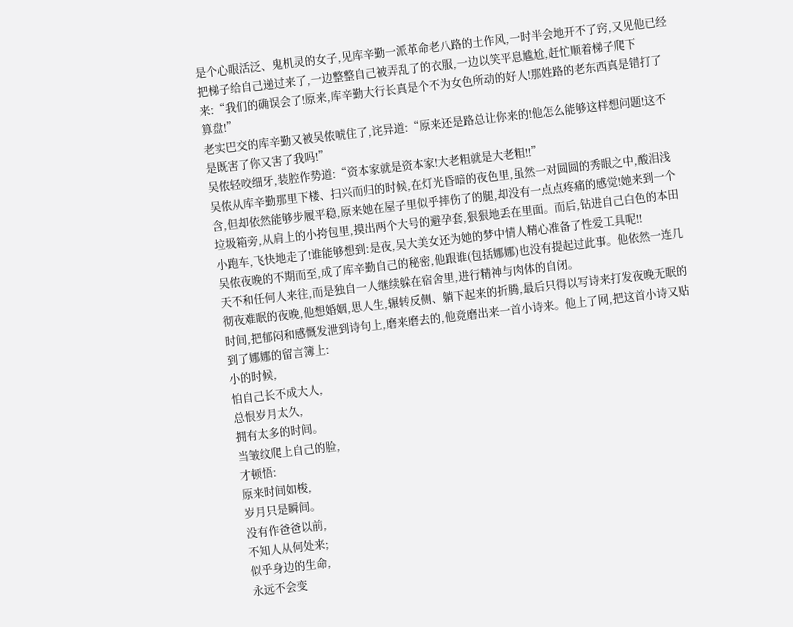是个心眼活泛、鬼机灵的女子,见库辛勤一派革命老八路的土作风,一时半会地开不了窍,又见他已经把梯子给自己递过来了,一边整整自己被弄乱了的衣服,一边以笑平息尴尬,赶忙顺着梯子爬下来:“我们的确误会了!原来,库辛勤大行长真是个不为女色所动的好人!那姓路的老东西真是错打了算盘!”
老实巴交的库辛勤又被吴侬唬住了,诧异道:“原来还是路总让你来的!他怎么能够这样想问题!这不是既害了你又害了我吗!”
吴侬轻咬细牙,装腔作势道:“资本家就是资本家!大老粗就是大老粗!!”
吴侬从库辛勤那里下楼、扫兴而归的时候,在灯光昏暗的夜色里,虽然一对圆圆的秀眼之中,酸泪浅含,但却依然能够步履平稳,原来她在屋子里似乎摔伤了的腿,却没有一点点疼痛的感觉!她来到一个垃圾箱旁,从肩上的小挎包里,摸出两个大号的避孕套,狠狠地丢在里面。而后,钻进自己白色的本田小跑车,飞快地走了!谁能够想到:是夜,吴大美女还为她的梦中情人精心准备了性爱工具呢!!
吴侬夜晚的不期而至,成了库辛勤自己的秘密,他跟谁(包括娜娜)也没有提起过此事。他依然一连几天不和任何人来往,而是独自一人继续躲在宿舍里,进行精神与肉体的自闭。
彻夜难眠的夜晚,他想婚姻,思人生,辗转反侧、躺下起来的折腾,最后只得以写诗来打发夜晚无眠的时间,把郁闷和感慨发泄到诗句上,磨来磨去的,他竟磨出来一首小诗来。他上了网,把这首小诗又贴到了娜娜的留言簿上:
小的时候,
怕自己长不成大人,
总恨岁月太久,
拥有太多的时间。
当皱纹爬上自己的脸,
才顿悟:
原来时间如梭,
岁月只是瞬间。
没有作爸爸以前,
不知人从何处来;
似乎身边的生命,
永远不会变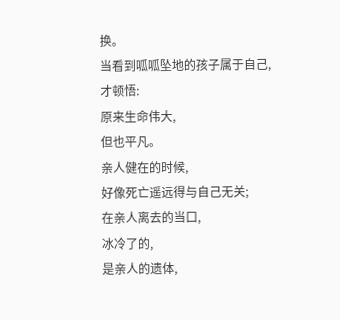换。
当看到呱呱坠地的孩子属于自己,
才顿悟:
原来生命伟大,
但也平凡。
亲人健在的时候,
好像死亡遥远得与自己无关;
在亲人离去的当口,
冰冷了的,
是亲人的遗体,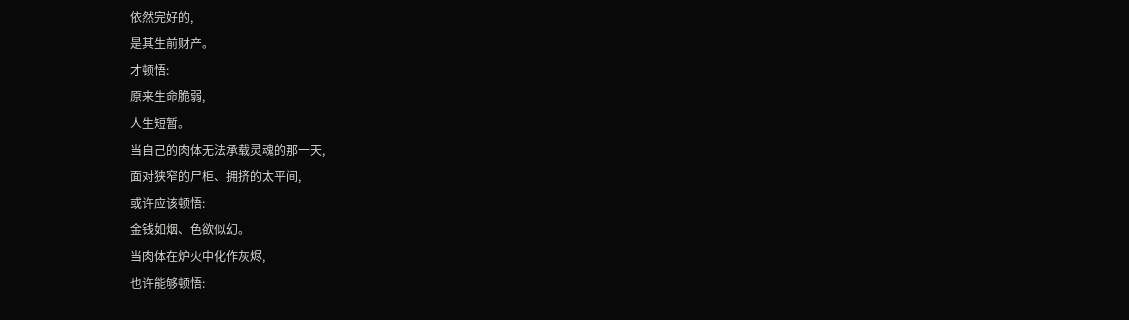依然完好的,
是其生前财产。
才顿悟:
原来生命脆弱,
人生短暂。
当自己的肉体无法承载灵魂的那一天,
面对狭窄的尸柜、拥挤的太平间,
或许应该顿悟:
金钱如烟、色欲似幻。
当肉体在炉火中化作灰烬,
也许能够顿悟: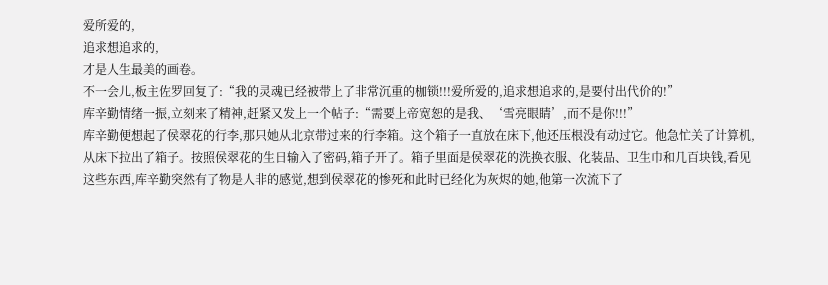爱所爱的,
追求想追求的,
才是人生最美的画卷。
不一会儿,板主佐罗回复了:“我的灵魂已经被带上了非常沉重的枷锁!!!爱所爱的,追求想追求的,是要付出代价的!”
库辛勤情绪一振,立刻来了精神,赶紧又发上一个帖子:“需要上帝宽恕的是我、‘雪亮眼睛’,而不是你!!!”
库辛勤便想起了侯翠花的行李,那只她从北京带过来的行李箱。这个箱子一直放在床下,他还压根没有动过它。他急忙关了计算机,从床下拉出了箱子。按照侯翠花的生日输入了密码,箱子开了。箱子里面是侯翠花的洗换衣服、化装品、卫生巾和几百块钱,看见这些东西,库辛勤突然有了物是人非的感觉,想到侯翠花的惨死和此时已经化为灰烬的她,他第一次流下了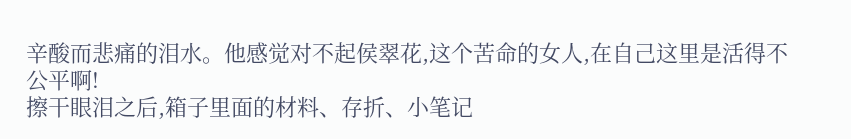辛酸而悲痛的泪水。他感觉对不起侯翠花,这个苦命的女人,在自己这里是活得不公平啊!
擦干眼泪之后,箱子里面的材料、存折、小笔记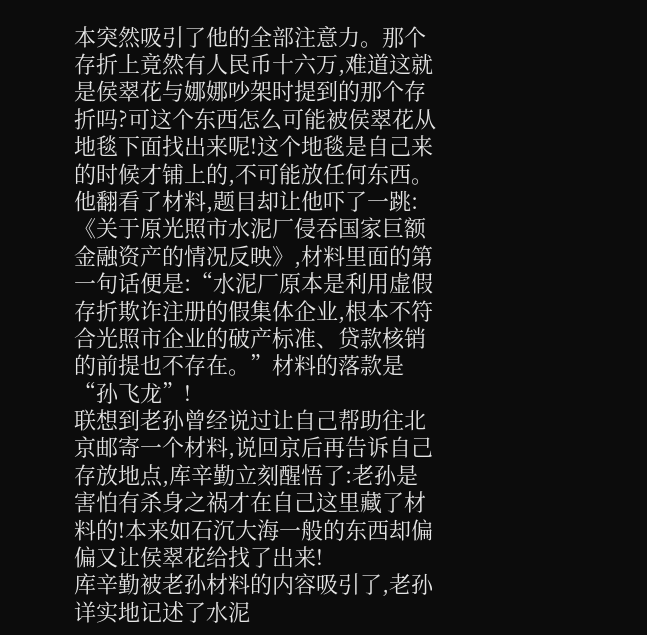本突然吸引了他的全部注意力。那个存折上竟然有人民币十六万,难道这就是侯翠花与娜娜吵架时提到的那个存折吗?可这个东西怎么可能被侯翠花从地毯下面找出来呢!这个地毯是自己来的时候才铺上的,不可能放任何东西。
他翻看了材料,题目却让他吓了一跳:《关于原光照市水泥厂侵吞国家巨额金融资产的情况反映》,材料里面的第一句话便是:“水泥厂原本是利用虚假存折欺诈注册的假集体企业,根本不符合光照市企业的破产标准、贷款核销的前提也不存在。”材料的落款是“孙飞龙”!
联想到老孙曾经说过让自己帮助往北京邮寄一个材料,说回京后再告诉自己存放地点,库辛勤立刻醒悟了:老孙是害怕有杀身之祸才在自己这里藏了材料的!本来如石沉大海一般的东西却偏偏又让侯翠花给找了出来!
库辛勤被老孙材料的内容吸引了,老孙详实地记述了水泥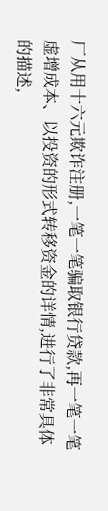厂从用十六元欺诈注册,一笔一笔骗取银行贷款,再一笔一笔虚增成本、以投资的形式转移资金的详情,进行了非常具体的描述,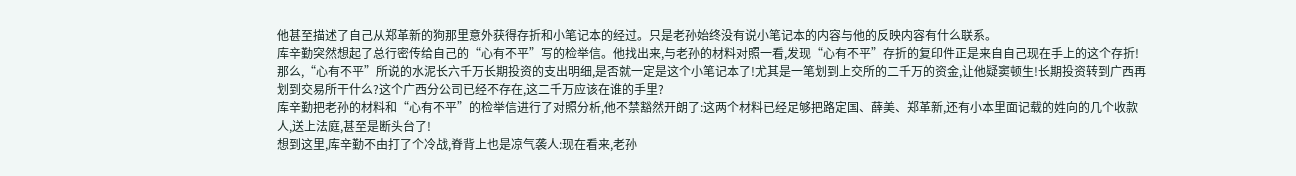他甚至描述了自己从郑革新的狗那里意外获得存折和小笔记本的经过。只是老孙始终没有说小笔记本的内容与他的反映内容有什么联系。
库辛勤突然想起了总行密传给自己的“心有不平”写的检举信。他找出来,与老孙的材料对照一看,发现“心有不平”存折的复印件正是来自自己现在手上的这个存折!那么,“心有不平”所说的水泥长六千万长期投资的支出明细,是否就一定是这个小笔记本了!尤其是一笔划到上交所的二千万的资金,让他疑窦顿生!长期投资转到广西再划到交易所干什么?这个广西分公司已经不存在,这二千万应该在谁的手里?
库辛勤把老孙的材料和“心有不平”的检举信进行了对照分析,他不禁豁然开朗了:这两个材料已经足够把路定国、薛美、郑革新,还有小本里面记载的姓向的几个收款人,送上法庭,甚至是断头台了!
想到这里,库辛勤不由打了个冷战,脊背上也是凉气袭人:现在看来,老孙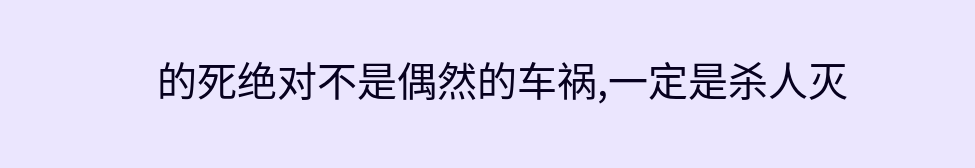的死绝对不是偶然的车祸,一定是杀人灭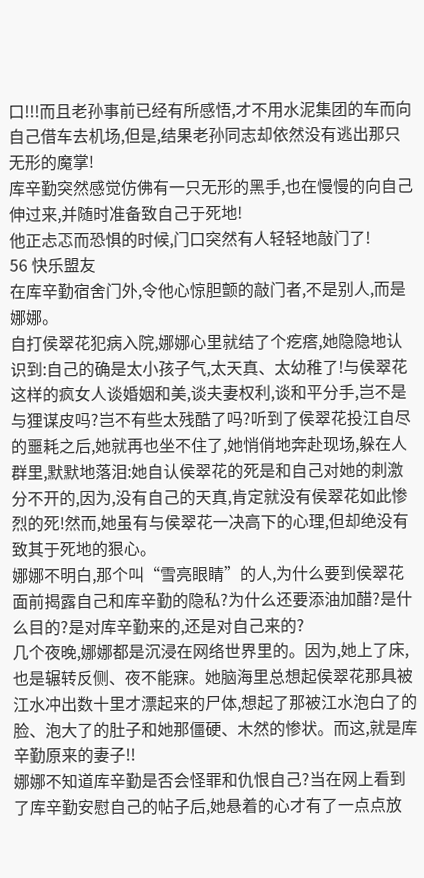口!!!而且老孙事前已经有所感悟,才不用水泥集团的车而向自己借车去机场,但是,结果老孙同志却依然没有逃出那只无形的魔掌!
库辛勤突然感觉仿佛有一只无形的黑手,也在慢慢的向自己伸过来,并随时准备致自己于死地!
他正忐忑而恐惧的时候,门口突然有人轻轻地敲门了!
56 快乐盟友
在库辛勤宿舍门外,令他心惊胆颤的敲门者,不是别人,而是娜娜。
自打侯翠花犯病入院,娜娜心里就结了个疙瘩,她隐隐地认识到:自己的确是太小孩子气,太天真、太幼稚了!与侯翠花这样的疯女人谈婚姻和美,谈夫妻权利,谈和平分手,岂不是与狸谋皮吗?岂不有些太残酷了吗?听到了侯翠花投江自尽的噩耗之后,她就再也坐不住了,她悄俏地奔赴现场,躲在人群里,默默地落泪:她自认侯翠花的死是和自己对她的刺激分不开的,因为,没有自己的天真,肯定就没有侯翠花如此惨烈的死!然而,她虽有与侯翠花一决高下的心理,但却绝没有致其于死地的狠心。
娜娜不明白,那个叫“雪亮眼睛”的人,为什么要到侯翠花面前揭露自己和库辛勤的隐私?为什么还要添油加醋?是什么目的?是对库辛勤来的,还是对自己来的?
几个夜晚,娜娜都是沉浸在网络世界里的。因为,她上了床,也是辗转反侧、夜不能寐。她脑海里总想起侯翠花那具被江水冲出数十里才漂起来的尸体,想起了那被江水泡白了的脸、泡大了的肚子和她那僵硬、木然的惨状。而这,就是库辛勤原来的妻子!!
娜娜不知道库辛勤是否会怪罪和仇恨自己?当在网上看到了库辛勤安慰自己的帖子后,她悬着的心才有了一点点放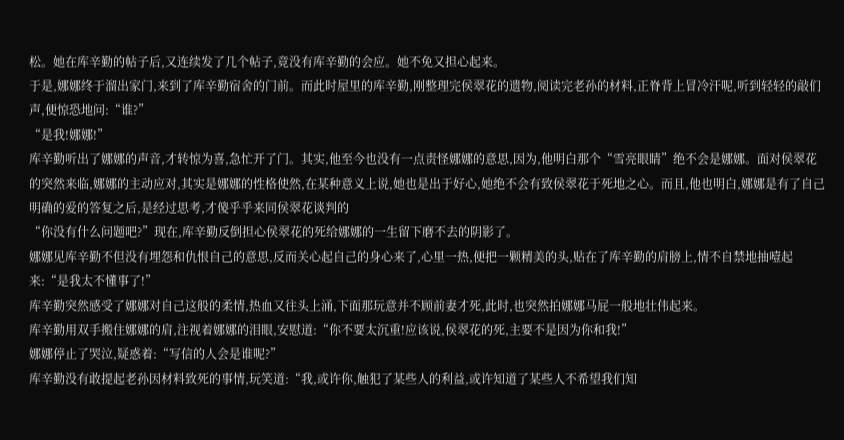松。她在库辛勤的帖子后,又连续发了几个帖子,竟没有库辛勤的会应。她不免又担心起来。
于是,娜娜终于溜出家门,来到了库辛勤宿舍的门前。而此时屋里的库辛勤,刚整理完侯翠花的遗物,阅读完老孙的材料,正脊背上冒冷汗呢,听到轻轻的敲们声,便惊恐地问:“谁?”
“是我!娜娜!”
库辛勤听出了娜娜的声音,才转惊为喜,急忙开了门。其实,他至今也没有一点责怪娜娜的意思,因为,他明白那个“雪亮眼睛”绝不会是娜娜。面对侯翠花的突然来临,娜娜的主动应对,其实是娜娜的性格使然,在某种意义上说,她也是出于好心,她绝不会有致侯翠花于死地之心。而且,他也明白,娜娜是有了自己明确的爱的答复之后,是经过思考,才傻乎乎来同侯翠花谈判的
“你没有什么问题吧?”现在,库辛勤反倒担心侯翠花的死给娜娜的一生留下磨不去的阴影了。
娜娜见库辛勤不但没有埋怨和仇恨自己的意思,反而关心起自己的身心来了,心里一热,便把一颗精美的头,贴在了库辛勤的肩膀上,情不自禁地抽噎起来:“是我太不懂事了!”
库辛勤突然感受了娜娜对自己这般的柔情,热血又往头上涌,下面那玩意并不顾前妻才死,此时,也突然拍娜娜马屁一般地壮伟起来。
库辛勤用双手搬住娜娜的肩,注视着娜娜的泪眼,安慰道:“你不要太沉重!应该说,侯翠花的死,主要不是因为你和我!”
娜娜停止了哭泣,疑惑着:“写信的人会是谁呢?”
库辛勤没有敢提起老孙因材料致死的事情,玩笑道:“我,或许你,触犯了某些人的利益,或许知道了某些人不希望我们知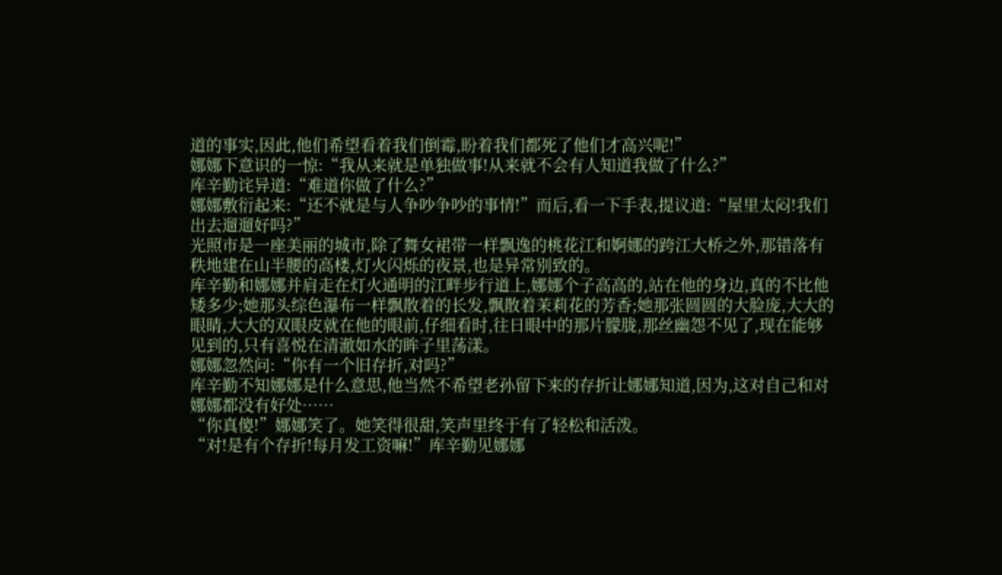道的事实,因此,他们希望看着我们倒霉,盼着我们都死了他们才高兴呢!”
娜娜下意识的一惊:“我从来就是单独做事!从来就不会有人知道我做了什么?”
库辛勤诧异道:“难道你做了什么?”
娜娜敷衍起来:“还不就是与人争吵争吵的事情!”而后,看一下手表,提议道:“屋里太闷!我们出去遛遛好吗?”
光照市是一座美丽的城市,除了舞女裙带一样飘逸的桃花江和婀娜的跨江大桥之外,那错落有秩地建在山半腰的高楼,灯火闪烁的夜景,也是异常别致的。
库辛勤和娜娜并肩走在灯火通明的江畔步行道上,娜娜个子高高的,站在他的身边,真的不比他矮多少;她那头综色瀑布一样飘散着的长发,飘散着茉莉花的芳香;她那张圆圆的大脸庞,大大的眼睛,大大的双眼皮就在他的眼前,仔细看时,往日眼中的那片朦胧,那丝幽怨不见了,现在能够见到的,只有喜悦在清澈如水的眸子里荡漾。
娜娜忽然问:“你有一个旧存折,对吗?”
库辛勤不知娜娜是什么意思,他当然不希望老孙留下来的存折让娜娜知道,因为,这对自己和对娜娜都没有好处……
“你真傻!”娜娜笑了。她笑得很甜,笑声里终于有了轻松和活泼。
“对!是有个存折!每月发工资嘛!”库辛勤见娜娜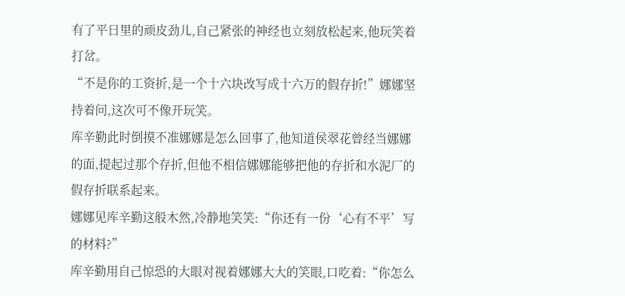有了平日里的顽皮劲儿,自己紧张的神经也立刻放松起来,他玩笑着打岔。
“不是你的工资折,是一个十六块改写成十六万的假存折!”娜娜坚持着问,这次可不像开玩笑。
库辛勤此时倒摸不准娜娜是怎么回事了,他知道侯翠花曾经当娜娜的面,提起过那个存折,但他不相信娜娜能够把他的存折和水泥厂的假存折联系起来。
娜娜见库辛勤这般木然,冷静地笑笑:“你还有一份‘心有不平’写的材料?”
库辛勤用自己惊恐的大眼对视着娜娜大大的笑眼,口吃着:“你怎么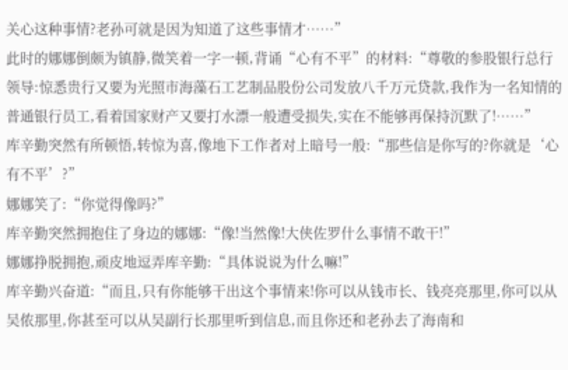关心这种事情?老孙可就是因为知道了这些事情才……”
此时的娜娜倒颇为镇静,微笑着一字一顿,背诵“心有不平”的材料:“尊敬的参股银行总行领导:惊悉贵行又要为光照市海藻石工艺制品股份公司发放八千万元贷款,我作为一名知情的普通银行员工,看着国家财产又要打水漂一般遭受损失,实在不能够再保持沉默了!……”
库辛勤突然有所顿悟,转惊为喜,像地下工作者对上暗号一般:“那些信是你写的?你就是‘心有不平’?”
娜娜笑了:“你觉得像吗?”
库辛勤突然拥抱住了身边的娜娜:“像!当然像!大侠佐罗什么事情不敢干!”
娜娜挣脱拥抱,顽皮地逗弄库辛勤:“具体说说为什么嘛!”
库辛勤兴奋道:“而且,只有你能够干出这个事情来!你可以从钱市长、钱亮亮那里,你可以从吴侬那里,你甚至可以从吴副行长那里听到信息,而且你还和老孙去了海南和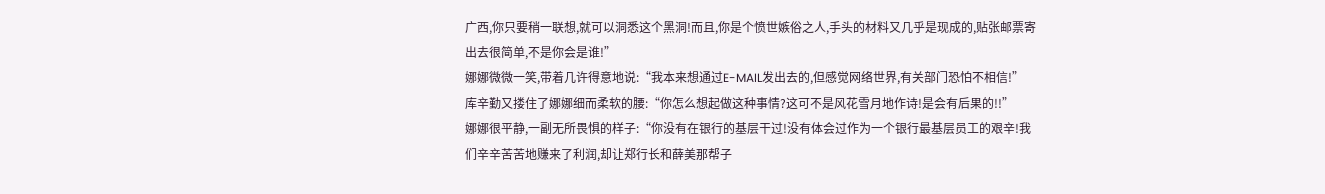广西,你只要稍一联想,就可以洞悉这个黑洞!而且,你是个愤世嫉俗之人,手头的材料又几乎是现成的,贴张邮票寄出去很简单,不是你会是谁!”
娜娜微微一笑,带着几许得意地说:“我本来想通过E-MAIL发出去的,但感觉网络世界,有关部门恐怕不相信!”
库辛勤又搂住了娜娜细而柔软的腰:“你怎么想起做这种事情?这可不是风花雪月地作诗!是会有后果的!!”
娜娜很平静,一副无所畏惧的样子:“你没有在银行的基层干过!没有体会过作为一个银行最基层员工的艰辛!我们辛辛苦苦地赚来了利润,却让郑行长和薛美那帮子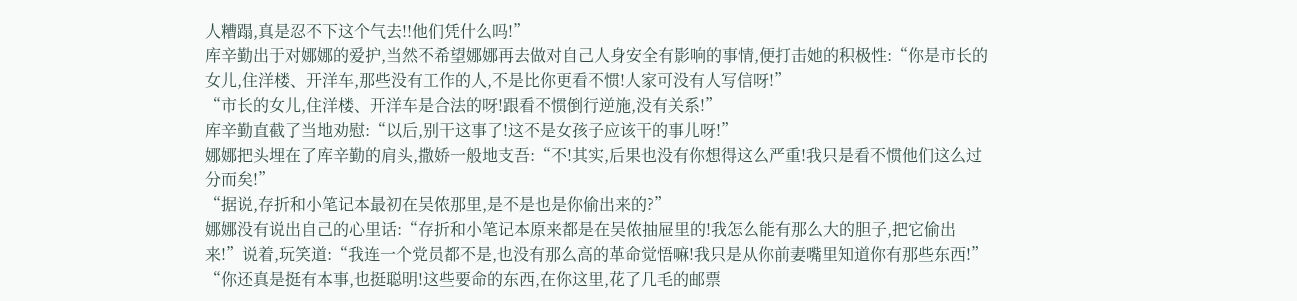人糟蹋,真是忍不下这个气去!!他们凭什么吗!”
库辛勤出于对娜娜的爱护,当然不希望娜娜再去做对自己人身安全有影响的事情,便打击她的积极性:“你是市长的女儿,住洋楼、开洋车,那些没有工作的人,不是比你更看不惯!人家可没有人写信呀!”
“市长的女儿,住洋楼、开洋车是合法的呀!跟看不惯倒行逆施,没有关系!”
库辛勤直截了当地劝慰:“以后,别干这事了!这不是女孩子应该干的事儿呀!”
娜娜把头埋在了库辛勤的肩头,撒娇一般地支吾:“不!其实,后果也没有你想得这么严重!我只是看不惯他们这么过分而矣!”
“据说,存折和小笔记本最初在吴侬那里,是不是也是你偷出来的?”
娜娜没有说出自己的心里话:“存折和小笔记本原来都是在吴侬抽屉里的!我怎么能有那么大的胆子,把它偷出来!”说着,玩笑道:“我连一个党员都不是,也没有那么高的革命觉悟嘛!我只是从你前妻嘴里知道你有那些东西!”
“你还真是挺有本事,也挺聪明!这些要命的东西,在你这里,花了几毛的邮票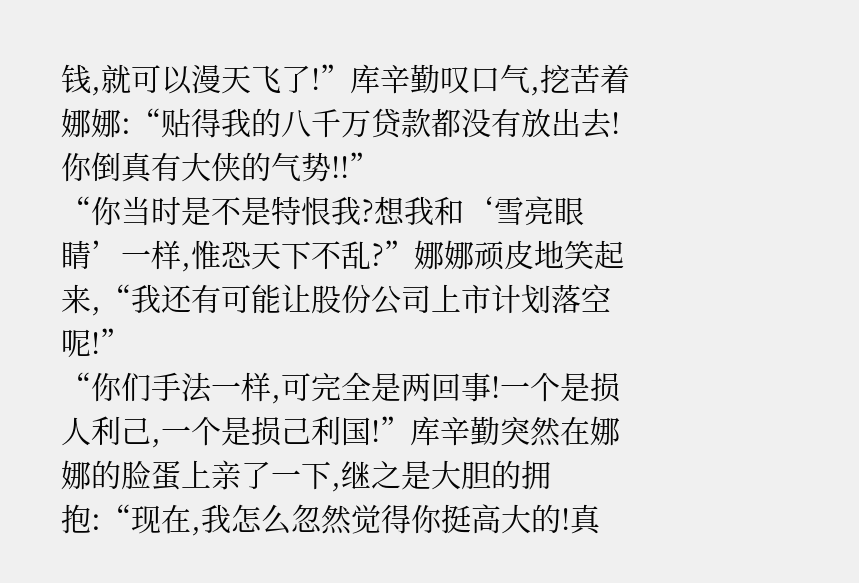钱,就可以漫天飞了!”库辛勤叹口气,挖苦着娜娜:“贴得我的八千万贷款都没有放出去!你倒真有大侠的气势!!”
“你当时是不是特恨我?想我和‘雪亮眼睛’一样,惟恐天下不乱?”娜娜顽皮地笑起来,“我还有可能让股份公司上市计划落空呢!”
“你们手法一样,可完全是两回事!一个是损人利己,一个是损己利国!”库辛勤突然在娜娜的脸蛋上亲了一下,继之是大胆的拥抱:“现在,我怎么忽然觉得你挺高大的!真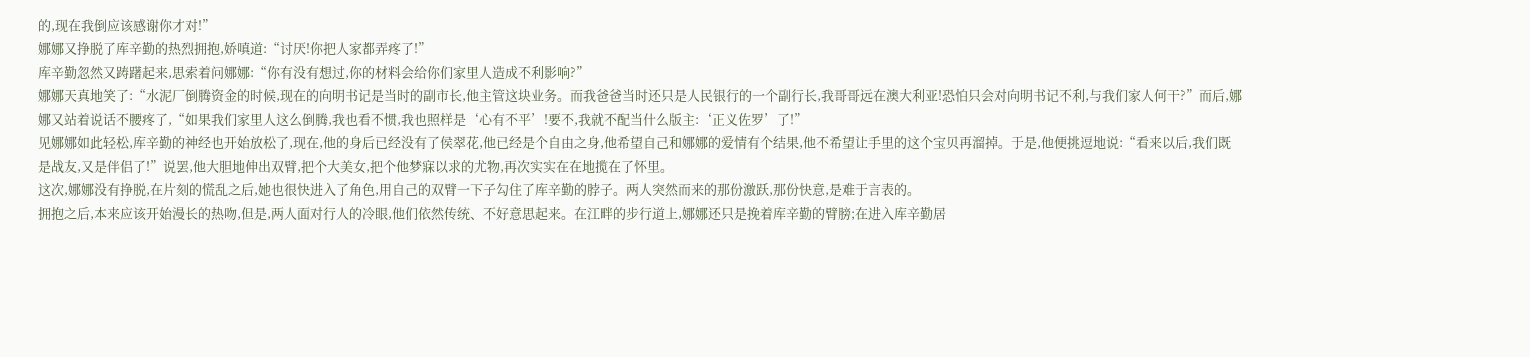的,现在我倒应该感谢你才对!”
娜娜又挣脱了库辛勤的热烈拥抱,娇嗔道:“讨厌!你把人家都弄疼了!”
库辛勤忽然又踌躇起来,思索着问娜娜:“你有没有想过,你的材料会给你们家里人造成不利影响?”
娜娜天真地笑了:“水泥厂倒腾资金的时候,现在的向明书记是当时的副市长,他主管这块业务。而我爸爸当时还只是人民银行的一个副行长,我哥哥远在澳大利亚!恐怕只会对向明书记不利,与我们家人何干?”而后,娜娜又站着说话不腰疼了,“如果我们家里人这么倒腾,我也看不惯,我也照样是‘心有不平’!要不,我就不配当什么版主:‘正义佐罗’了!”
见娜娜如此轻松,库辛勤的神经也开始放松了,现在,他的身后已经没有了侯翠花,他已经是个自由之身,他希望自己和娜娜的爱情有个结果,他不希望让手里的这个宝贝再溜掉。于是,他便挑逗地说:“看来以后,我们既是战友,又是伴侣了!”说罢,他大胆地伸出双臂,把个大美女,把个他梦寐以求的尤物,再次实实在在地揽在了怀里。
这次,娜娜没有挣脱,在片刻的慌乱之后,她也很快进入了角色,用自己的双臂一下子勾住了库辛勤的脖子。两人突然而来的那份激跃,那份快意,是难于言表的。
拥抱之后,本来应该开始漫长的热吻,但是,两人面对行人的冷眼,他们依然传统、不好意思起来。在江畔的步行道上,娜娜还只是挽着库辛勤的臂膀;在进入库辛勤居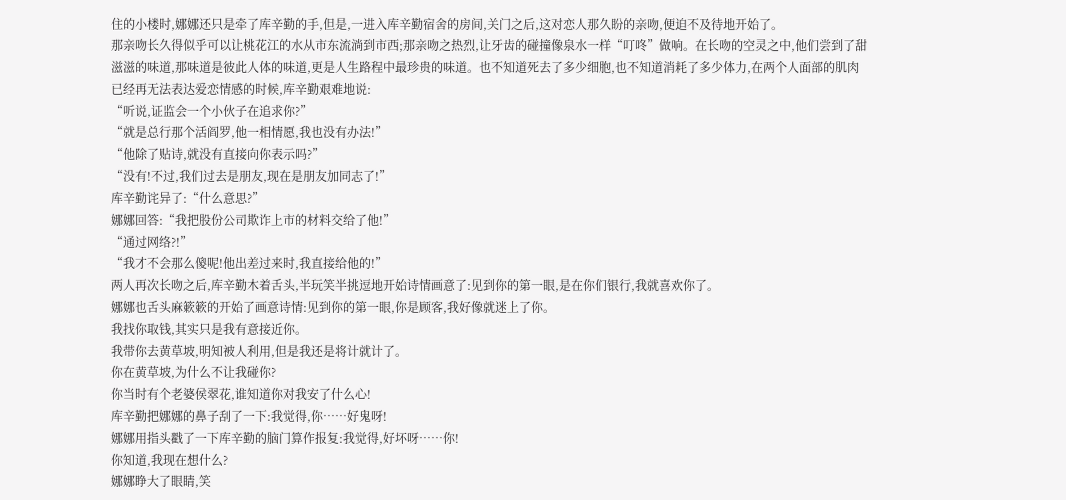住的小楼时,娜娜还只是牵了库辛勤的手,但是,一进入库辛勤宿舍的房间,关门之后,这对恋人那久盼的亲吻,便迫不及待地开始了。
那亲吻长久得似乎可以让桃花江的水从市东流淌到市西;那亲吻之热烈,让牙齿的碰撞像泉水一样“叮咚”做响。在长吻的空灵之中,他们尝到了甜滋滋的味道,那味道是彼此人体的味道,更是人生路程中最珍贵的味道。也不知道死去了多少细胞,也不知道消耗了多少体力,在两个人面部的肌肉已经再无法表达爱恋情感的时候,库辛勤艰难地说:
“听说,证监会一个小伙子在追求你?”
“就是总行那个活阎罗,他一相情愿,我也没有办法!”
“他除了贴诗,就没有直接向你表示吗?”
“没有!不过,我们过去是朋友,现在是朋友加同志了!”
库辛勤诧异了:“什么意思?”
娜娜回答:“我把股份公司欺诈上市的材料交给了他!”
“通过网络?!”
“我才不会那么傻呢!他出差过来时,我直接给他的!”
两人再次长吻之后,库辛勤木着舌头,半玩笑半挑逗地开始诗情画意了:见到你的第一眼,是在你们银行,我就喜欢你了。
娜娜也舌头麻簌簌的开始了画意诗情:见到你的第一眼,你是顾客,我好像就迷上了你。
我找你取钱,其实只是我有意接近你。
我带你去黄草坡,明知被人利用,但是我还是将计就计了。
你在黄草坡,为什么不让我碰你?
你当时有个老婆侯翠花,谁知道你对我安了什么心!
库辛勤把娜娜的鼻子刮了一下:我觉得,你……好鬼呀!
娜娜用指头戳了一下库辛勤的脑门算作报复:我觉得,好坏呀……你!
你知道,我现在想什么?
娜娜睁大了眼睛,笑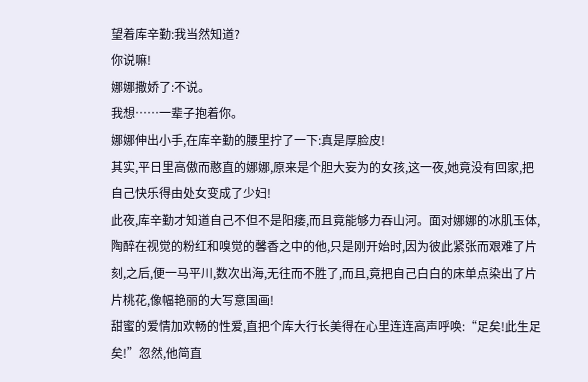望着库辛勤:我当然知道?
你说嘛!
娜娜撒娇了:不说。
我想……一辈子抱着你。
娜娜伸出小手,在库辛勤的腰里拧了一下:真是厚脸皮!
其实,平日里高傲而憨直的娜娜,原来是个胆大妄为的女孩,这一夜,她竟没有回家,把自己快乐得由处女变成了少妇!
此夜,库辛勤才知道自己不但不是阳痿,而且竟能够力吞山河。面对娜娜的冰肌玉体,陶醉在视觉的粉红和嗅觉的馨香之中的他,只是刚开始时,因为彼此紧张而艰难了片刻,之后,便一马平川,数次出海,无往而不胜了,而且,竟把自己白白的床单点染出了片片桃花,像幅艳丽的大写意国画!
甜蜜的爱情加欢畅的性爱,直把个库大行长美得在心里连连高声呼唤:“足矣!此生足矣!”忽然,他简直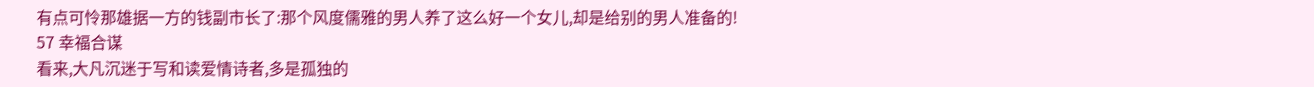有点可怜那雄据一方的钱副市长了:那个风度儒雅的男人养了这么好一个女儿,却是给别的男人准备的!
57 幸福合谋
看来,大凡沉迷于写和读爱情诗者,多是孤独的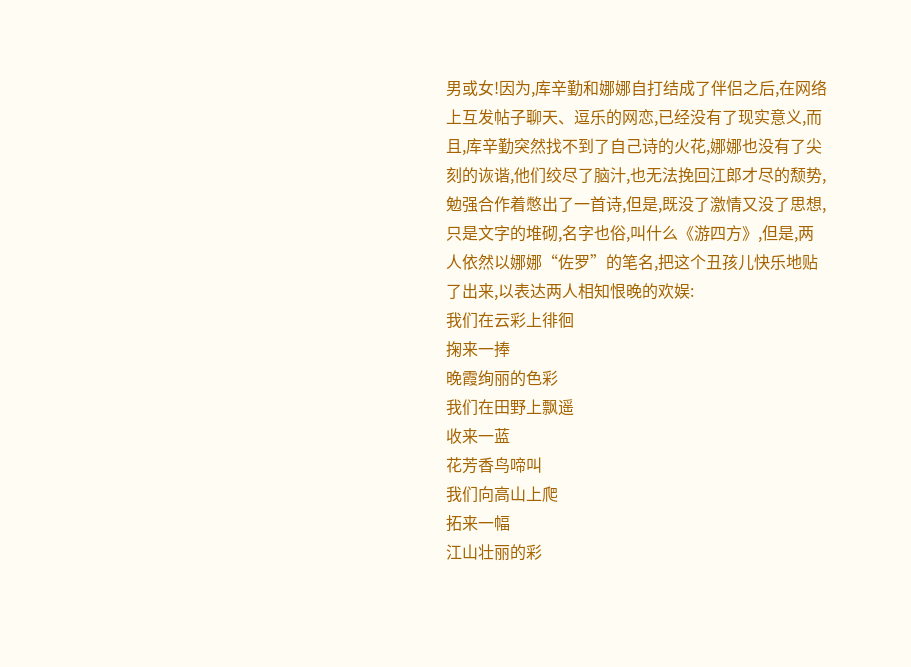男或女!因为,库辛勤和娜娜自打结成了伴侣之后,在网络上互发帖子聊天、逗乐的网恋,已经没有了现实意义,而且,库辛勤突然找不到了自己诗的火花,娜娜也没有了尖刻的诙谐,他们绞尽了脑汁,也无法挽回江郎才尽的颓势,勉强合作着憋出了一首诗,但是,既没了激情又没了思想,只是文字的堆砌,名字也俗,叫什么《游四方》,但是,两人依然以娜娜“佐罗”的笔名,把这个丑孩儿快乐地贴了出来,以表达两人相知恨晚的欢娱:
我们在云彩上徘徊
掬来一捧
晚霞绚丽的色彩
我们在田野上飘遥
收来一蓝
花芳香鸟啼叫
我们向高山上爬
拓来一幅
江山壮丽的彩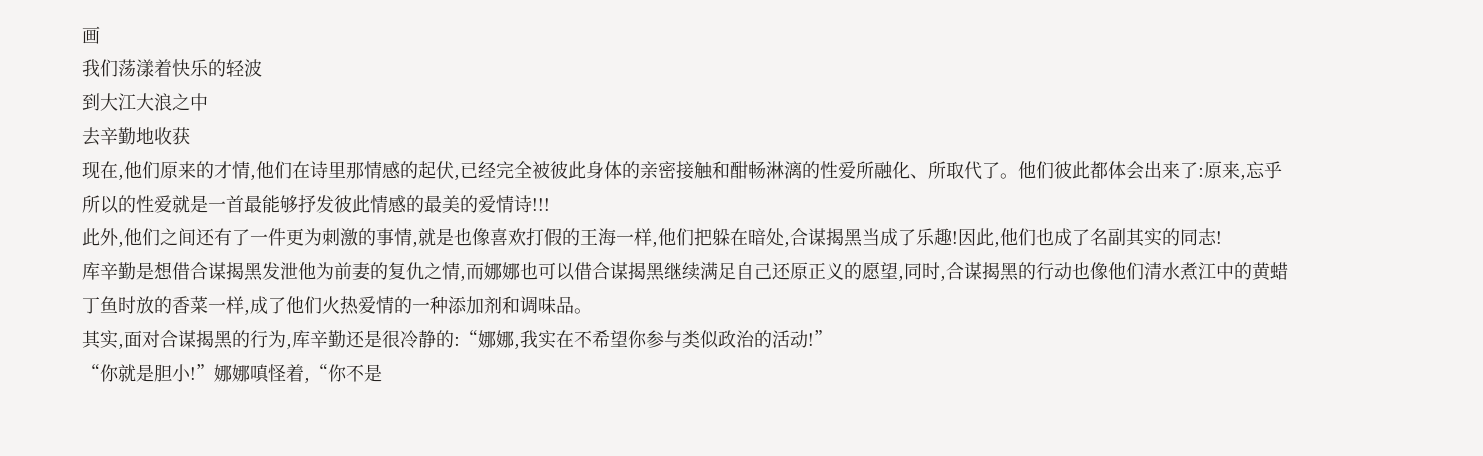画
我们荡漾着快乐的轻波
到大江大浪之中
去辛勤地收获
现在,他们原来的才情,他们在诗里那情感的起伏,已经完全被彼此身体的亲密接触和酣畅淋漓的性爱所融化、所取代了。他们彼此都体会出来了:原来,忘乎所以的性爱就是一首最能够抒发彼此情感的最美的爱情诗!!!
此外,他们之间还有了一件更为刺激的事情,就是也像喜欢打假的王海一样,他们把躲在暗处,合谋揭黑当成了乐趣!因此,他们也成了名副其实的同志!
库辛勤是想借合谋揭黑发泄他为前妻的复仇之情,而娜娜也可以借合谋揭黑继续满足自己还原正义的愿望,同时,合谋揭黑的行动也像他们清水煮江中的黄蜡丁鱼时放的香菜一样,成了他们火热爱情的一种添加剂和调味品。
其实,面对合谋揭黑的行为,库辛勤还是很冷静的:“娜娜,我实在不希望你参与类似政治的活动!”
“你就是胆小!”娜娜嗔怪着,“你不是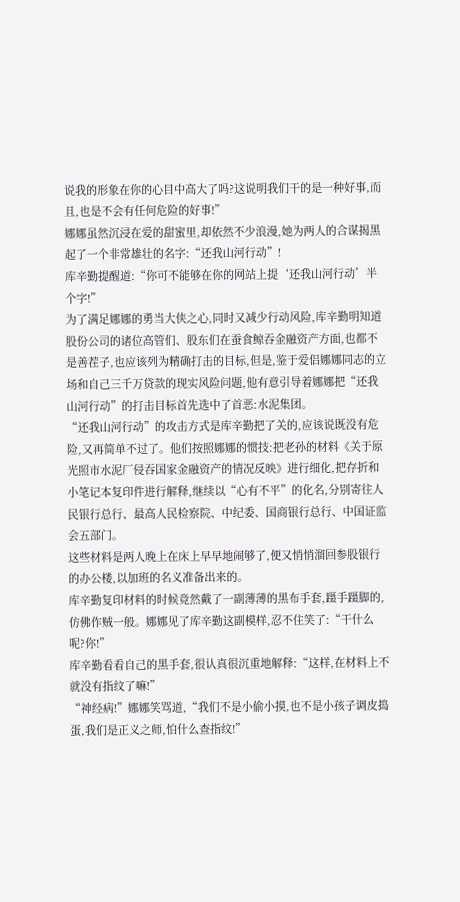说我的形象在你的心目中高大了吗?这说明我们干的是一种好事,而且,也是不会有任何危险的好事!”
娜娜虽然沉浸在爱的甜蜜里,却依然不少浪漫,她为两人的合谋揭黑起了一个非常雄壮的名字:“还我山河行动”!
库辛勤提醒道:“你可不能够在你的网站上提‘还我山河行动’半个字!”
为了满足娜娜的勇当大侠之心,同时又减少行动风险,库辛勤明知道股份公司的诸位高管们、股东们在蚕食鲸吞金融资产方面,也都不是善茬子,也应该列为精确打击的目标,但是,鉴于爱侣娜娜同志的立场和自己三千万贷款的现实风险问题,他有意引导着娜娜把“还我山河行动”的打击目标首先选中了首恶:水泥集团。
“还我山河行动”的攻击方式是库辛勤把了关的,应该说既没有危险,又再简单不过了。他们按照娜娜的惯技:把老孙的材料《关于原光照市水泥厂侵吞国家金融资产的情况反映》进行细化,把存折和小笔记本复印件进行解释,继续以“心有不平”的化名,分别寄往人民银行总行、最高人民检察院、中纪委、国商银行总行、中国证监会五部门。
这些材料是两人晚上在床上早早地闹够了,便又悄悄溜回参股银行的办公楼,以加班的名义准备出来的。
库辛勤复印材料的时候竟然戴了一副薄薄的黑布手套,蹑手蹑脚的,仿佛作贼一般。娜娜见了库辛勤这副模样,忍不住笑了:“干什么呢?你!”
库辛勤看看自己的黑手套,很认真很沉重地解释:“这样,在材料上不就没有指纹了嘛!”
“神经病!”娜娜笑骂道,“我们不是小偷小摸,也不是小孩子调皮捣蛋,我们是正义之师,怕什么查指纹!”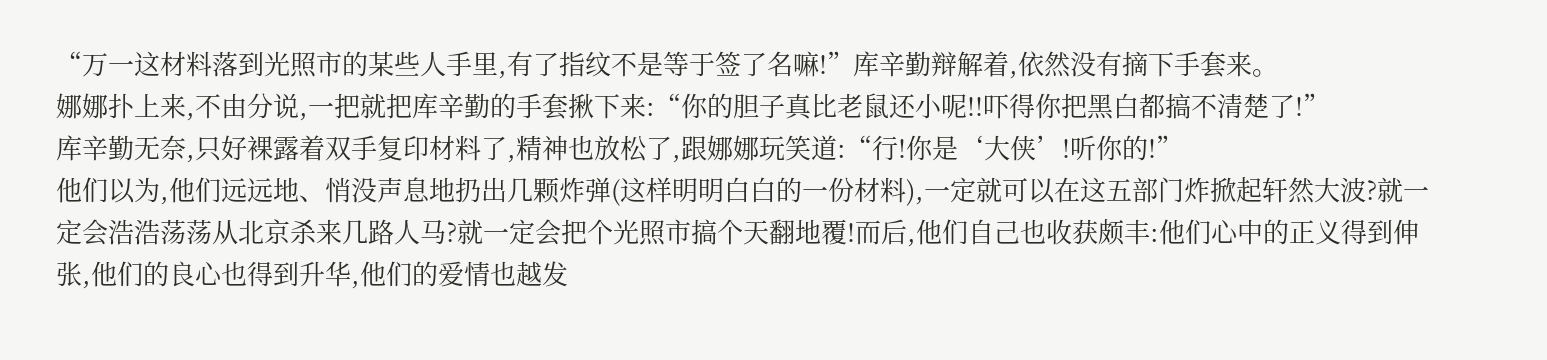“万一这材料落到光照市的某些人手里,有了指纹不是等于签了名嘛!”库辛勤辩解着,依然没有摘下手套来。
娜娜扑上来,不由分说,一把就把库辛勤的手套揪下来:“你的胆子真比老鼠还小呢!!吓得你把黑白都搞不清楚了!”
库辛勤无奈,只好裸露着双手复印材料了,精神也放松了,跟娜娜玩笑道:“行!你是‘大侠’!听你的!”
他们以为,他们远远地、悄没声息地扔出几颗炸弹(这样明明白白的一份材料),一定就可以在这五部门炸掀起轩然大波?就一定会浩浩荡荡从北京杀来几路人马?就一定会把个光照市搞个天翻地覆!而后,他们自己也收获颇丰:他们心中的正义得到伸张,他们的良心也得到升华,他们的爱情也越发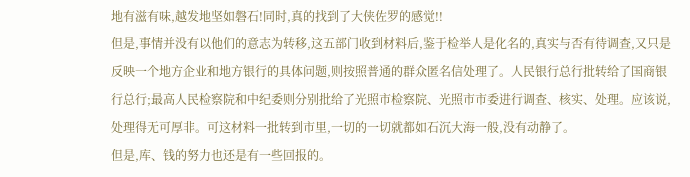地有滋有味,越发地坚如磐石!同时,真的找到了大侠佐罗的感觉!!
但是,事情并没有以他们的意志为转移,这五部门收到材料后,鉴于检举人是化名的,真实与否有待调查,又只是反映一个地方企业和地方银行的具体问题,则按照普通的群众匿名信处理了。人民银行总行批转给了国商银行总行;最高人民检察院和中纪委则分别批给了光照市检察院、光照市市委进行调查、核实、处理。应该说,处理得无可厚非。可这材料一批转到市里,一切的一切就都如石沉大海一般,没有动静了。
但是,库、钱的努力也还是有一些回报的。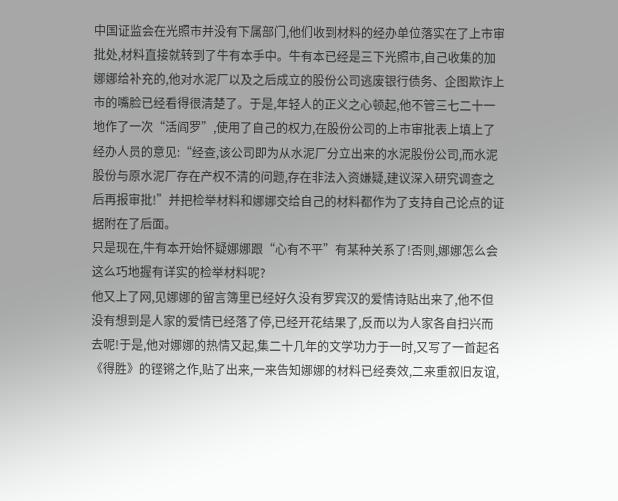中国证监会在光照市并没有下属部门,他们收到材料的经办单位落实在了上市审批处,材料直接就转到了牛有本手中。牛有本已经是三下光照市,自己收集的加娜娜给补充的,他对水泥厂以及之后成立的股份公司逃废银行债务、企图欺诈上市的嘴脸已经看得很清楚了。于是,年轻人的正义之心顿起,他不管三七二十一地作了一次“活阎罗”,使用了自己的权力,在股份公司的上市审批表上填上了经办人员的意见:“经查,该公司即为从水泥厂分立出来的水泥股份公司,而水泥股份与原水泥厂存在产权不清的问题,存在非法入资嫌疑,建议深入研究调查之后再报审批!”并把检举材料和娜娜交给自己的材料都作为了支持自己论点的证据附在了后面。
只是现在,牛有本开始怀疑娜娜跟“心有不平”有某种关系了!否则,娜娜怎么会这么巧地握有详实的检举材料呢?
他又上了网,见娜娜的留言簿里已经好久没有罗宾汉的爱情诗贴出来了,他不但没有想到是人家的爱情已经落了停,已经开花结果了,反而以为人家各自扫兴而去呢!于是,他对娜娜的热情又起,集二十几年的文学功力于一时,又写了一首起名《得胜》的铿锵之作,贴了出来,一来告知娜娜的材料已经奏效,二来重叙旧友谊,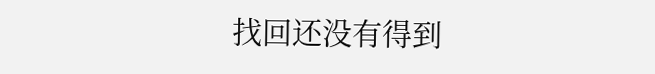找回还没有得到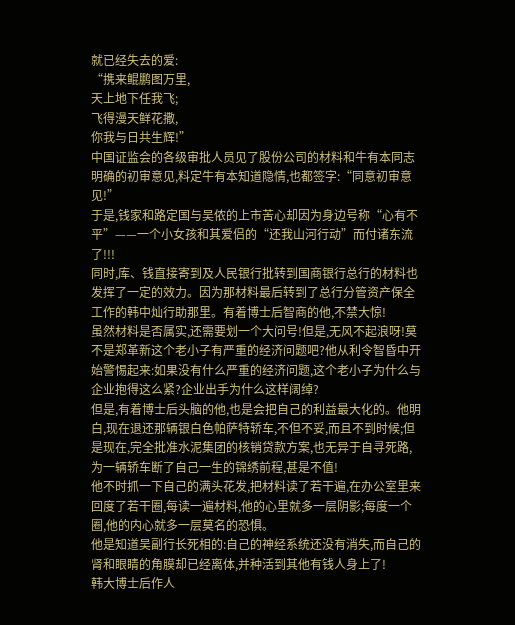就已经失去的爱:
“携来鲲鹏图万里,
天上地下任我飞;
飞得漫天鲜花撒,
你我与日共生辉!”
中国证监会的各级审批人员见了股份公司的材料和牛有本同志明确的初审意见,料定牛有本知道隐情,也都签字:“同意初审意见!”
于是,钱家和路定国与吴侬的上市苦心却因为身边号称“心有不平”——一个小女孩和其爱侣的“还我山河行动”而付诸东流了!!!
同时,库、钱直接寄到及人民银行批转到国商银行总行的材料也发挥了一定的效力。因为那材料最后转到了总行分管资产保全工作的韩中灿行助那里。有着博士后智商的他,不禁大惊!
虽然材料是否属实,还需要划一个大问号!但是,无风不起浪呀!莫不是郑革新这个老小子有严重的经济问题吧?他从利令智昏中开始警惕起来:如果没有什么严重的经济问题,这个老小子为什么与企业抱得这么紧?企业出手为什么这样阔绰?
但是,有着博士后头脑的他,也是会把自己的利益最大化的。他明白,现在退还那辆银白色帕萨特轿车,不但不妥,而且不到时候;但是现在,完全批准水泥集团的核销贷款方案,也无异于自寻死路,为一辆轿车断了自己一生的锦绣前程,甚是不值!
他不时抓一下自己的满头花发,把材料读了若干遍,在办公室里来回度了若干圈,每读一遍材料,他的心里就多一层阴影;每度一个圈,他的内心就多一层莫名的恐惧。
他是知道吴副行长死相的:自己的神经系统还没有消失,而自己的肾和眼睛的角膜却已经离体,并种活到其他有钱人身上了!
韩大博士后作人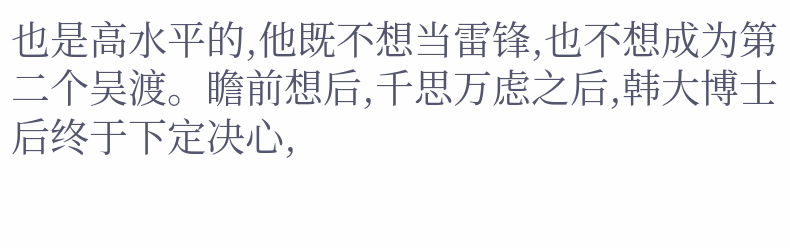也是高水平的,他既不想当雷锋,也不想成为第二个吴渡。瞻前想后,千思万虑之后,韩大博士后终于下定决心,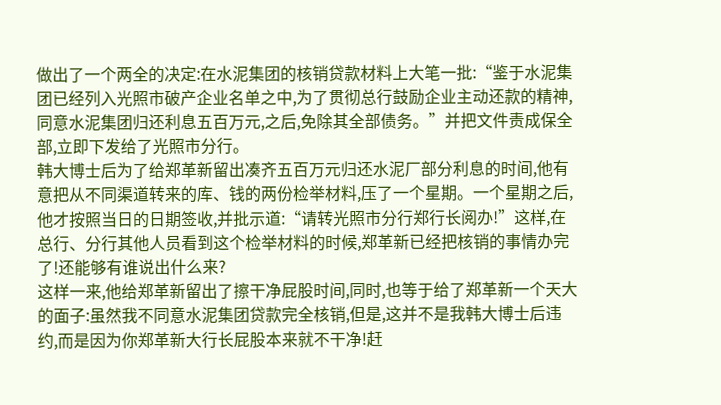做出了一个两全的决定:在水泥集团的核销贷款材料上大笔一批:“鉴于水泥集团已经列入光照市破产企业名单之中,为了贯彻总行鼓励企业主动还款的精神,同意水泥集团归还利息五百万元,之后,免除其全部债务。”并把文件责成保全部,立即下发给了光照市分行。
韩大博士后为了给郑革新留出凑齐五百万元归还水泥厂部分利息的时间,他有意把从不同渠道转来的库、钱的两份检举材料,压了一个星期。一个星期之后,他才按照当日的日期签收,并批示道:“请转光照市分行郑行长阅办!”这样,在总行、分行其他人员看到这个检举材料的时候,郑革新已经把核销的事情办完了!还能够有谁说出什么来?
这样一来,他给郑革新留出了擦干净屁股时间,同时,也等于给了郑革新一个天大的面子:虽然我不同意水泥集团贷款完全核销,但是,这并不是我韩大博士后违约,而是因为你郑革新大行长屁股本来就不干净!赶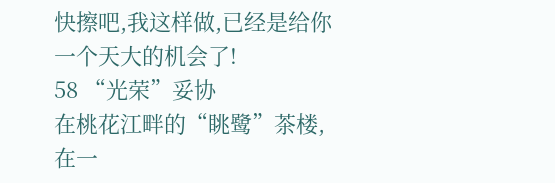快擦吧,我这样做,已经是给你一个天大的机会了!
58 “光荣”妥协
在桃花江畔的“眺鹭”茶楼,在一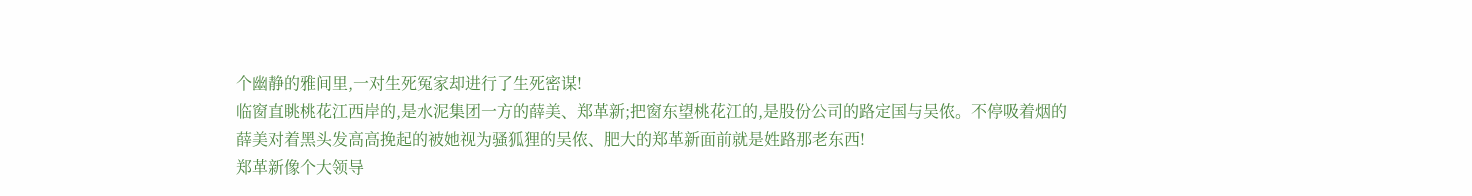个幽静的雅间里,一对生死冤家却进行了生死密谋!
临窗直眺桃花江西岸的,是水泥集团一方的薛美、郑革新;把窗东望桃花江的,是股份公司的路定国与吴侬。不停吸着烟的薛美对着黑头发高高挽起的被她视为骚狐狸的吴侬、肥大的郑革新面前就是姓路那老东西!
郑革新像个大领导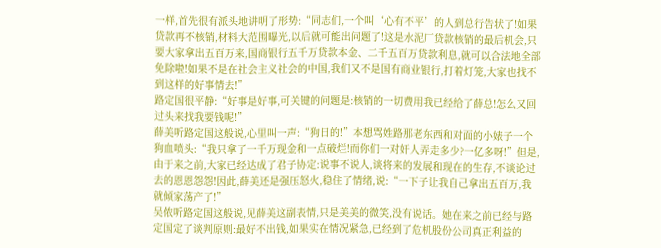一样,首先很有派头地讲明了形势:“同志们,一个叫‘心有不平’的人到总行告状了!如果贷款再不核销,材料大范围曝光,以后就可能出问题了!这是水泥厂贷款核销的最后机会,只要大家拿出五百万来,国商银行五千万贷款本金、二千五百万贷款利息,就可以合法地全部免除啦!如果不是在社会主义社会的中国,我们又不是国有商业银行,打着灯笼,大家也找不到这样的好事情去!”
路定国很平静:“好事是好事,可关键的问题是:核销的一切费用我已经给了薛总!怎么又回过头来找我要钱呢!”
薛美听路定国这般说,心里叫一声:“狗日的!”本想骂姓路那老东西和对面的小婊子一个狗血喷头:“我只拿了一千万现金和一点破烂!而你们一对奸人弄走多少?一亿多呀!”但是,由于来之前,大家已经达成了君子协定:说事不说人,谈将来的发展和现在的生存,不谈论过去的恩恩怨怨!因此,薛美还是强压怒火,稳住了情绪,说:“一下子让我自己拿出五百万,我就倾家荡产了!”
吴侬听路定国这般说,见薛美这副表情,只是美美的微笑,没有说话。她在来之前已经与路定国定了谈判原则:最好不出钱,如果实在情况紧急,已经到了危机股份公司真正利益的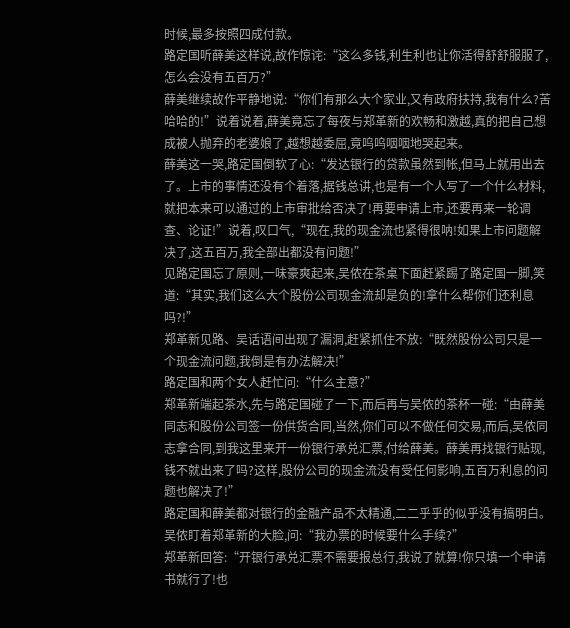时候,最多按照四成付款。
路定国听薛美这样说,故作惊诧:“这么多钱,利生利也让你活得舒舒服服了,怎么会没有五百万?”
薛美继续故作平静地说:“你们有那么大个家业,又有政府扶持,我有什么?苦哈哈的!”说着说着,薛美竟忘了每夜与郑革新的欢畅和激越,真的把自己想成被人抛弃的老婆娘了,越想越委屈,竟呜呜咽咽地哭起来。
薛美这一哭,路定国倒软了心:“发达银行的贷款虽然到帐,但马上就用出去了。上市的事情还没有个着落,据钱总讲,也是有一个人写了一个什么材料,就把本来可以通过的上市审批给否决了!再要申请上市,还要再来一轮调查、论证!”说着,叹口气,“现在,我的现金流也紧得很呐!如果上市问题解决了,这五百万,我全部出都没有问题!”
见路定国忘了原则,一味豪爽起来,吴侬在茶桌下面赶紧踢了路定国一脚,笑道:“其实,我们这么大个股份公司现金流却是负的!拿什么帮你们还利息吗?!”
郑革新见路、吴话语间出现了漏洞,赶紧抓住不放:“既然股份公司只是一个现金流问题,我倒是有办法解决!”
路定国和两个女人赶忙问:“什么主意?”
郑革新端起茶水,先与路定国碰了一下,而后再与吴侬的茶杯一碰:“由薛美同志和股份公司签一份供货合同,当然,你们可以不做任何交易,而后,吴侬同志拿合同,到我这里来开一份银行承兑汇票,付给薛美。薛美再找银行贴现,钱不就出来了吗?这样,股份公司的现金流没有受任何影响,五百万利息的问题也解决了!”
路定国和薛美都对银行的金融产品不太精通,二二乎乎的似乎没有搞明白。吴侬盯着郑革新的大脸,问:“我办票的时候要什么手续?”
郑革新回答:“开银行承兑汇票不需要报总行,我说了就算!你只填一个申请书就行了!也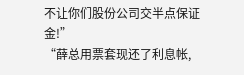不让你们股份公司交半点保证金!”
“薛总用票套现还了利息帐,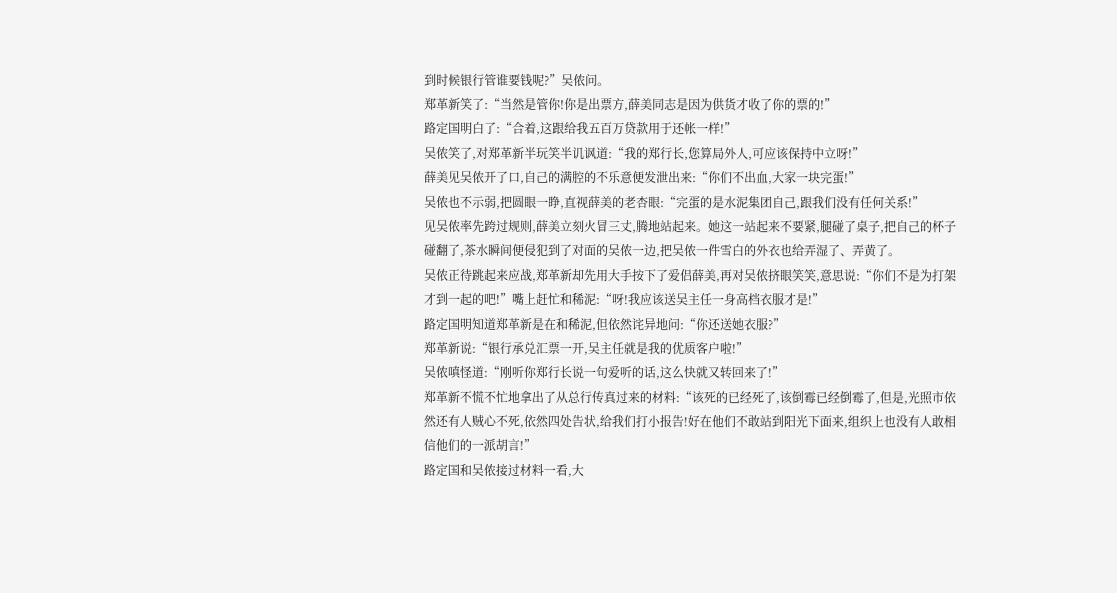到时候银行管谁要钱呢?”吴侬问。
郑革新笑了:“当然是管你!你是出票方,薛美同志是因为供货才收了你的票的!”
路定国明白了:“合着,这跟给我五百万贷款用于还帐一样!”
吴侬笑了,对郑革新半玩笑半讥讽道:“我的郑行长,您算局外人,可应该保持中立呀!”
薛美见吴侬开了口,自己的满腔的不乐意便发泄出来:“你们不出血,大家一块完蛋!”
吴侬也不示弱,把圆眼一睁,直视薛美的老杏眼:“完蛋的是水泥集团自己,跟我们没有任何关系!”
见吴侬率先跨过规则,薛美立刻火冒三丈,腾地站起来。她这一站起来不要紧,腿碰了桌子,把自己的杯子碰翻了,茶水瞬间便侵犯到了对面的吴侬一边,把吴侬一件雪白的外衣也给弄湿了、弄黄了。
吴侬正待跳起来应战,郑革新却先用大手按下了爱侣薛美,再对吴侬挤眼笑笑,意思说:“你们不是为打架才到一起的吧!”嘴上赶忙和稀泥:“呀!我应该送吴主任一身高档衣服才是!”
路定国明知道郑革新是在和稀泥,但依然诧异地问:“你还送她衣服?”
郑革新说:“银行承兑汇票一开,吴主任就是我的优质客户啦!”
吴侬嗔怪道:“刚听你郑行长说一句爱听的话,这么快就又转回来了!”
郑革新不慌不忙地拿出了从总行传真过来的材料:“该死的已经死了,该倒霉已经倒霉了,但是,光照市依然还有人贼心不死,依然四处告状,给我们打小报告!好在他们不敢站到阳光下面来,组织上也没有人敢相信他们的一派胡言!”
路定国和吴侬接过材料一看,大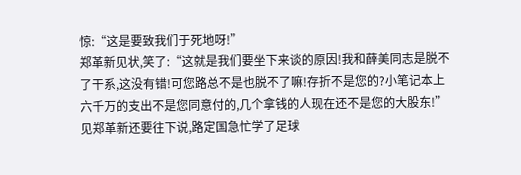惊:“这是要致我们于死地呀!”
郑革新见状,笑了:“这就是我们要坐下来谈的原因!我和薛美同志是脱不了干系,这没有错!可您路总不是也脱不了嘛!存折不是您的?小笔记本上六千万的支出不是您同意付的,几个拿钱的人现在还不是您的大股东!”
见郑革新还要往下说,路定国急忙学了足球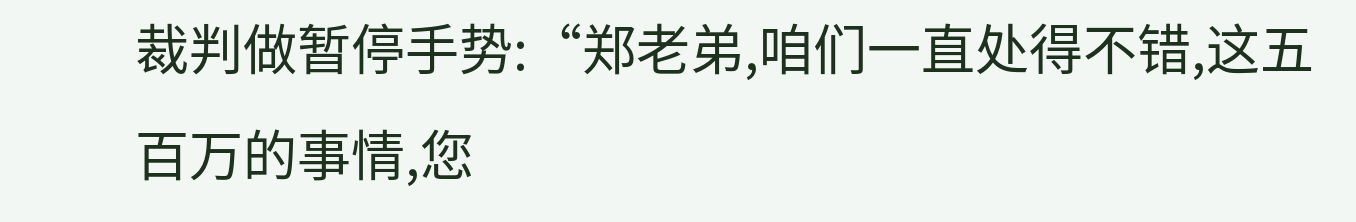裁判做暂停手势:“郑老弟,咱们一直处得不错,这五百万的事情,您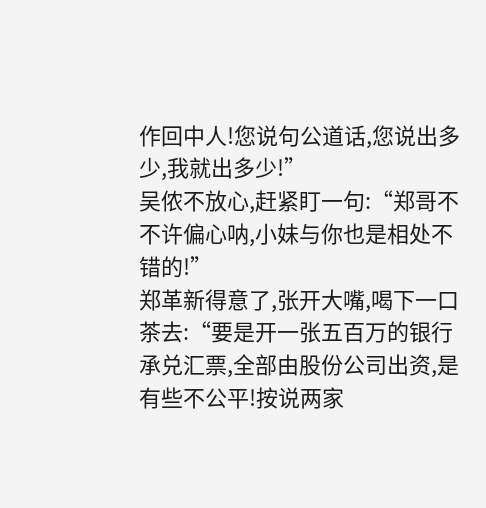作回中人!您说句公道话,您说出多少,我就出多少!”
吴侬不放心,赶紧盯一句:“郑哥不不许偏心呐,小妹与你也是相处不错的!”
郑革新得意了,张开大嘴,喝下一口茶去:“要是开一张五百万的银行承兑汇票,全部由股份公司出资,是有些不公平!按说两家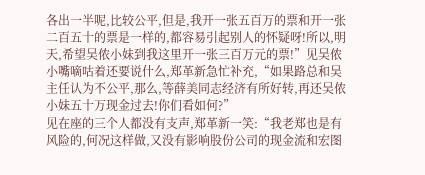各出一半呢,比较公平,但是,我开一张五百万的票和开一张二百五十的票是一样的,都容易引起别人的怀疑呀!所以,明天,希望吴侬小妹到我这里开一张三百万元的票!”见吴侬小嘴嘀咕着还要说什么,郑革新急忙补充,“如果路总和吴主任认为不公平,那么,等薛美同志经济有所好转,再还吴侬小妹五十万现金过去!你们看如何?”
见在座的三个人都没有支声,郑革新一笑:“我老郑也是有风险的,何况这样做,又没有影响股份公司的现金流和宏图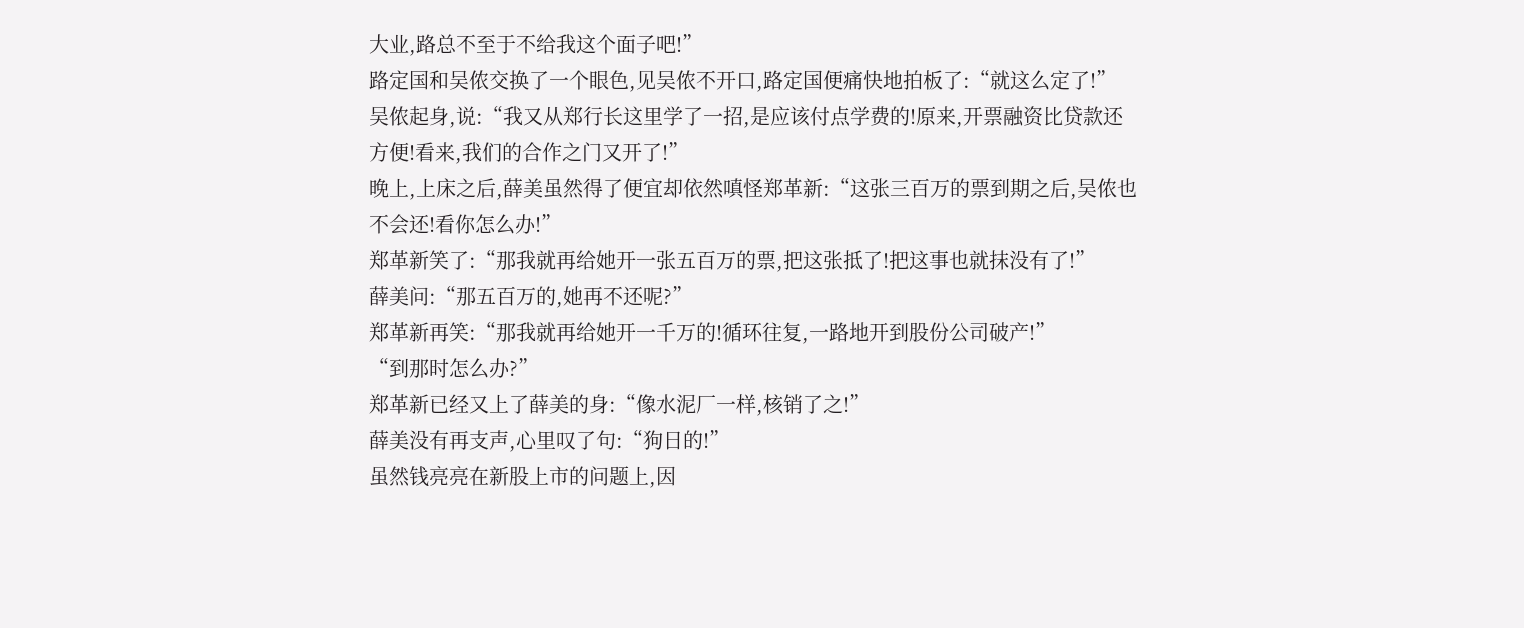大业,路总不至于不给我这个面子吧!”
路定国和吴侬交换了一个眼色,见吴侬不开口,路定国便痛快地拍板了:“就这么定了!”
吴侬起身,说:“我又从郑行长这里学了一招,是应该付点学费的!原来,开票融资比贷款还方便!看来,我们的合作之门又开了!”
晚上,上床之后,薛美虽然得了便宜却依然嗔怪郑革新:“这张三百万的票到期之后,吴侬也不会还!看你怎么办!”
郑革新笑了:“那我就再给她开一张五百万的票,把这张抵了!把这事也就抹没有了!”
薛美问:“那五百万的,她再不还呢?”
郑革新再笑:“那我就再给她开一千万的!循环往复,一路地开到股份公司破产!”
“到那时怎么办?”
郑革新已经又上了薛美的身:“像水泥厂一样,核销了之!”
薛美没有再支声,心里叹了句:“狗日的!”
虽然钱亮亮在新股上市的问题上,因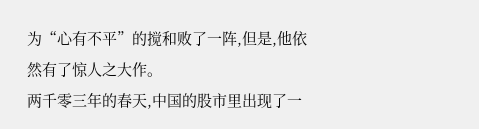为“心有不平”的搅和败了一阵,但是,他依然有了惊人之大作。
两千零三年的春天,中国的股市里出现了一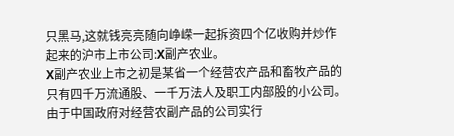只黑马,这就钱亮亮随向峥嵘一起拆资四个亿收购并炒作起来的沪市上市公司:X副产农业。
X副产农业上市之初是某省一个经营农产品和畜牧产品的只有四千万流通股、一千万法人及职工内部股的小公司。由于中国政府对经营农副产品的公司实行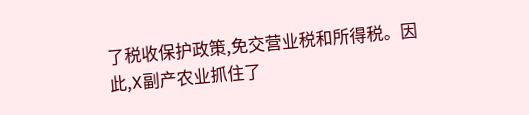了税收保护政策,免交营业税和所得税。因此,X副产农业抓住了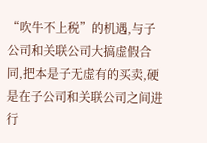“吹牛不上税”的机遇,与子公司和关联公司大搞虚假合同,把本是子无虚有的买卖,硬是在子公司和关联公司之间进行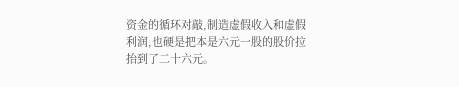资金的循环对敲,制造虚假收入和虚假利润,也硬是把本是六元一股的股价拉抬到了二十六元。